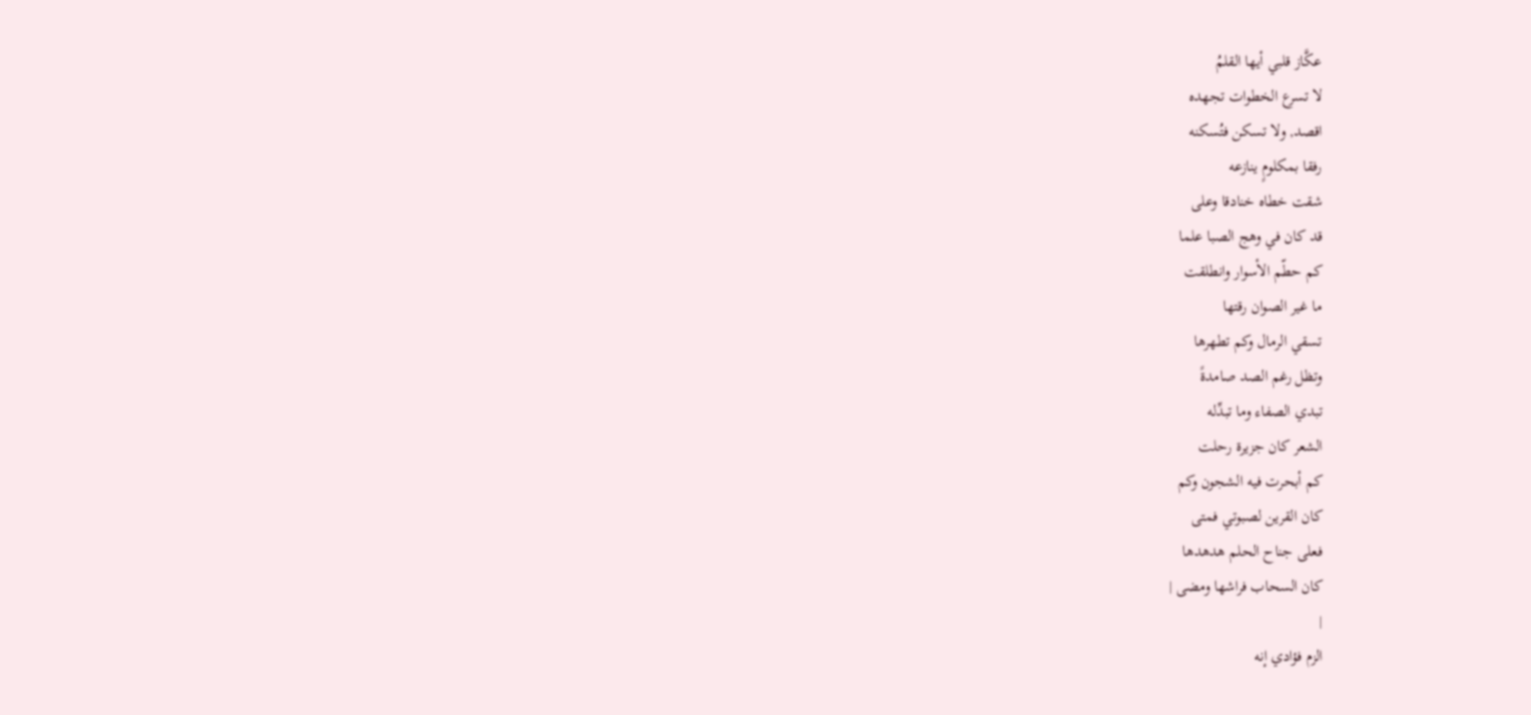عكَّاز قلبي أيها القلمُ
لا تسرع الخطوات تجهده
اقصد, ولا تسكن فتُسكنه
رفقا بمكلومٍ ينازعه
شقت خطاه خنادقا وعلى
قد كان في وهج الصبا علما
كم حطّم الأسوار وانطلقت
ما غير الصوان رقتها
تسقي الرمال وكم تطهرها
وتظل رغم الصد صامدةً
تبدي الصفاء وما تبدِّله
الشعر كان جزيرة رحلت
كم أبحرت فيه الشجون وكم
كان القرين لصبوتي فمتى
فعلى جناح الحلم هدهدها
كان السحاب فراشها ومضى |
|
الزم فؤادي إنه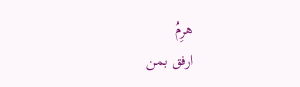هرِمُ
ارفق بمن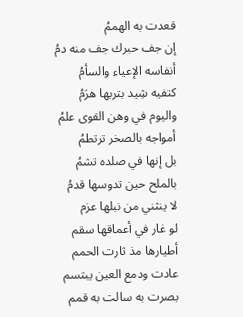قعدت به الهممُ
إن جف حبرك جف منه دمُ
أنفاسه الإعياء والسأمُ
كتفيه شِيد بتربها هرَمُ
واليوم في وهن القوى علمُ
أمواجه بالصخر ترتطمُ
بل إنها في صلده تشمُ
بالملح حين تدوسها قدمُ
لا ينثني من نبلها عزم
لو غار في أعماقها سقم
أطيارها مذ ثارت الحمم
عادت ودمع العين يبتسم
بصرت به سالت به قمم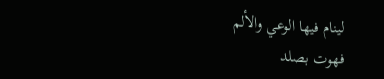لينام فيها الوعي والألم
فهوت بصلد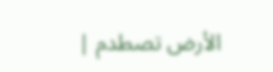الأرض تصطدم |